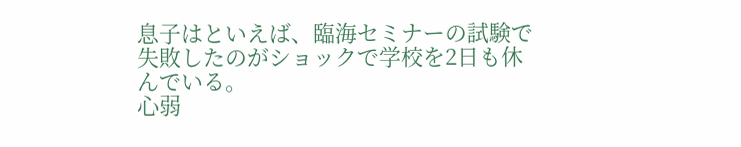息子はといえば、臨海セミナーの試験で失敗したのがショックで学校を2日も休んでいる。
心弱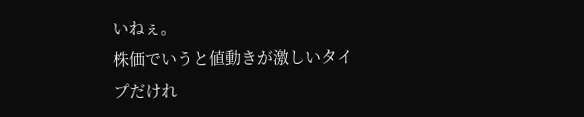いねぇ。
株価でいうと値動きが激しいタイプだけれ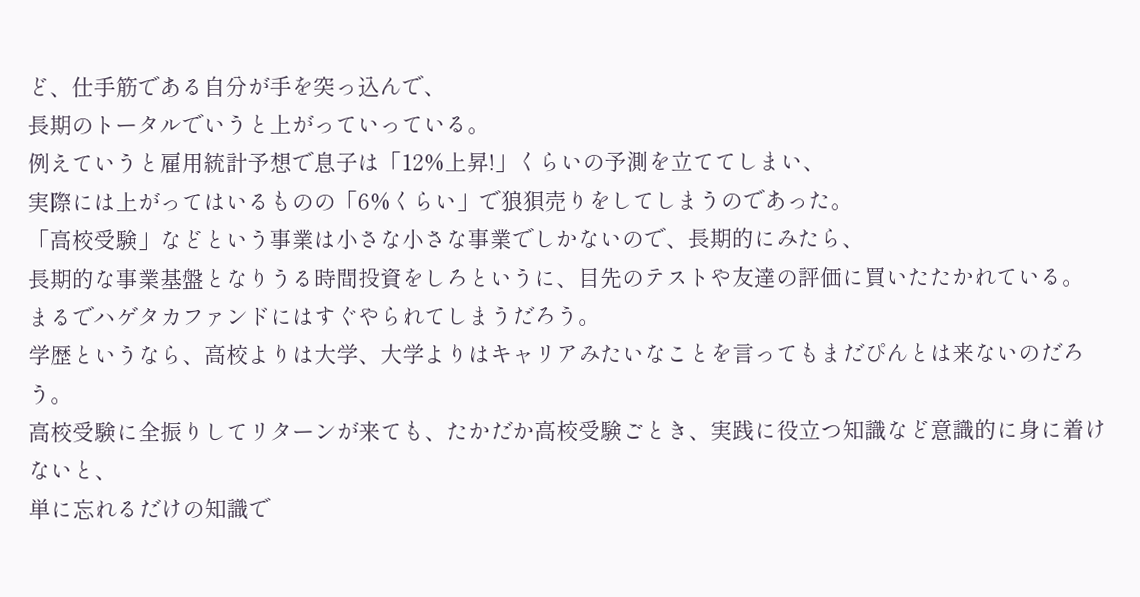ど、仕手筋である自分が手を突っ込んで、
長期のトータルでいうと上がっていっている。
例えていうと雇用統計予想で息子は「12%上昇!」くらいの予測を立ててしまい、
実際には上がってはいるものの「6%くらい」で狼狽売りをしてしまうのであった。
「高校受験」などという事業は小さな小さな事業でしかないので、長期的にみたら、
長期的な事業基盤となりうる時間投資をしろというに、目先のテストや友達の評価に買いたたかれている。
まるでハゲタカファンドにはすぐやられてしまうだろう。
学歴というなら、高校よりは大学、大学よりはキャリアみたいなことを言ってもまだぴんとは来ないのだろう。
高校受験に全振りしてリターンが来ても、たかだか高校受験ごとき、実践に役立つ知識など意識的に身に着けないと、
単に忘れるだけの知識で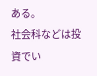ある。
社会科などは投資でい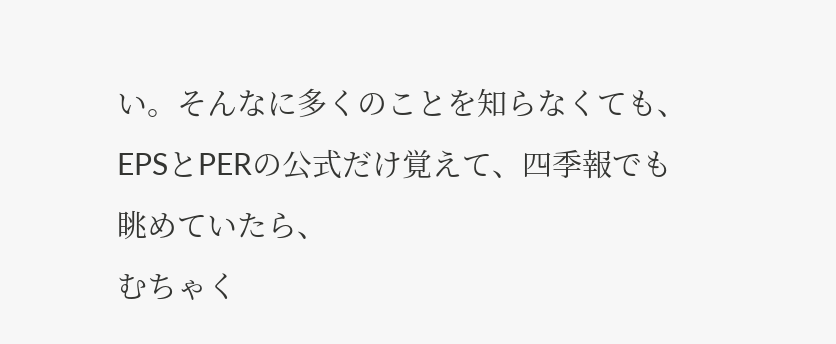い。そんなに多くのことを知らなくても、EPSとPERの公式だけ覚えて、四季報でも眺めていたら、
むちゃく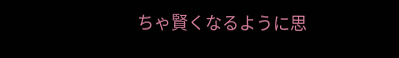ちゃ賢くなるように思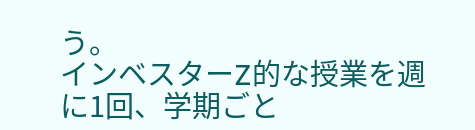う。
インベスターZ的な授業を週に1回、学期ごと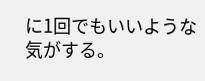に1回でもいいような気がする。